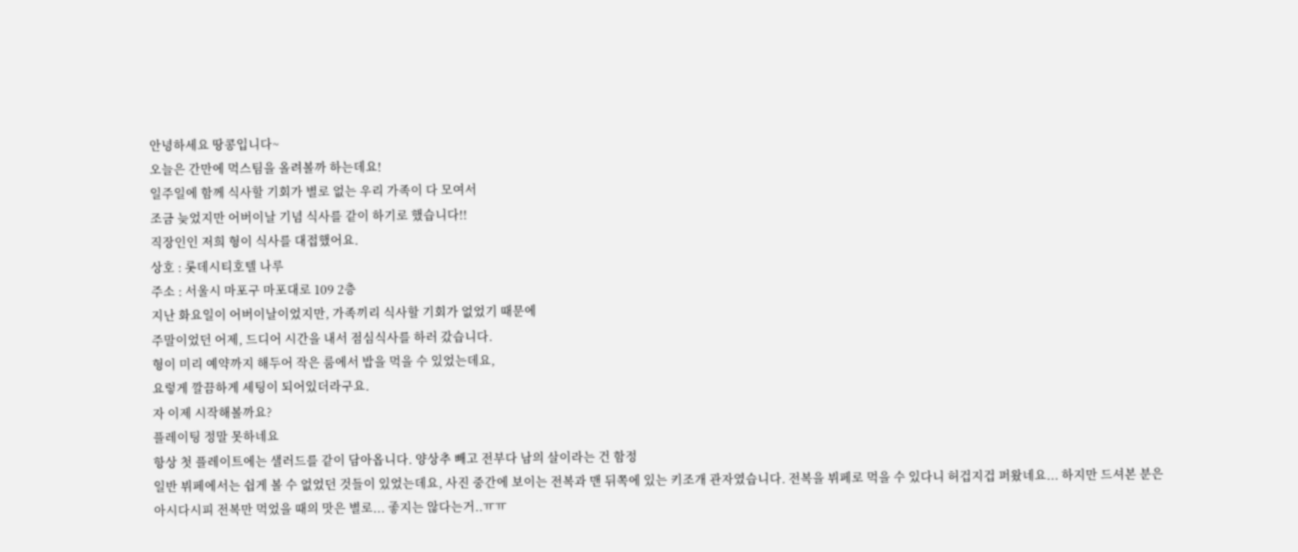안녕하세요 땅콩입니다~
오늘은 간만에 먹스팀을 올려볼까 하는데요!
일주일에 함께 식사할 기회가 별로 없는 우리 가족이 다 모여서
조금 늦었지만 어버이날 기념 식사를 같이 하기로 했습니다!!
직장인인 저희 형이 식사를 대접했어요.
상호 : 롯데시티호텔 나루
주소 : 서울시 마포구 마포대로 109 2층
지난 화요일이 어버이날이었지만, 가족끼리 식사할 기회가 없었기 때문에
주말이었던 어제, 드디어 시간을 내서 점심식사를 하러 갔습니다.
형이 미리 예약까지 해두어 작은 룸에서 밥을 먹을 수 있었는데요,
요렇게 깔끔하게 세팅이 되어있더라구요.
자 이제 시작해볼까요?
플레이팅 정말 못하네요
항상 첫 플레이트에는 샐러드를 같이 담아옵니다. 양상추 빼고 전부다 남의 살이라는 건 함정
일반 뷔페에서는 쉽게 볼 수 없었던 것들이 있었는데요, 사진 중간에 보이는 전복과 맨 뒤쪽에 있는 키조개 관자였습니다. 전복을 뷔페로 먹을 수 있다니 허겁지겁 퍼왔네요... 하지만 드셔본 분은 아시다시피 전복만 먹었을 때의 맛은 별로... 좋지는 않다는거..ㅠㅠ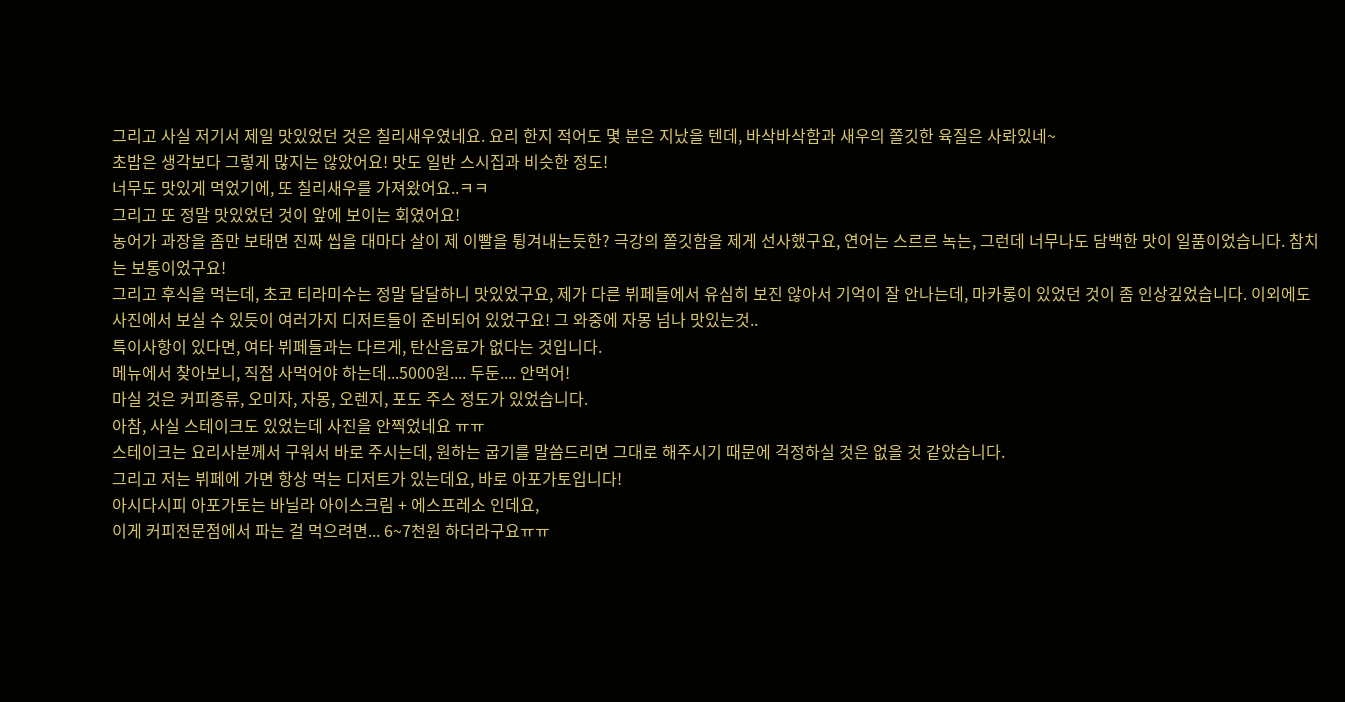그리고 사실 저기서 제일 맛있었던 것은 칠리새우였네요. 요리 한지 적어도 몇 분은 지났을 텐데, 바삭바삭함과 새우의 쫄깃한 육질은 사롸있네~
초밥은 생각보다 그렇게 많지는 않았어요! 맛도 일반 스시집과 비슷한 정도!
너무도 맛있게 먹었기에, 또 칠리새우를 가져왔어요..ㅋㅋ
그리고 또 정말 맛있었던 것이 앞에 보이는 회였어요!
농어가 과장을 좀만 보태면 진짜 씹을 대마다 살이 제 이빨을 튕겨내는듯한? 극강의 쫄깃함을 제게 선사했구요, 연어는 스르르 녹는, 그런데 너무나도 담백한 맛이 일품이었습니다. 참치는 보통이었구요!
그리고 후식을 먹는데, 초코 티라미수는 정말 달달하니 맛있었구요, 제가 다른 뷔페들에서 유심히 보진 않아서 기억이 잘 안나는데, 마카롱이 있었던 것이 좀 인상깊었습니다. 이외에도 사진에서 보실 수 있듯이 여러가지 디저트들이 준비되어 있었구요! 그 와중에 자몽 넘나 맛있는것..
특이사항이 있다면, 여타 뷔페들과는 다르게, 탄산음료가 없다는 것입니다.
메뉴에서 찾아보니, 직접 사먹어야 하는데...5000원.... 두둔.... 안먹어!
마실 것은 커피종류, 오미자, 자몽, 오렌지, 포도 주스 정도가 있었습니다.
아참, 사실 스테이크도 있었는데 사진을 안찍었네요 ㅠㅠ
스테이크는 요리사분께서 구워서 바로 주시는데, 원하는 굽기를 말씀드리면 그대로 해주시기 때문에 걱정하실 것은 없을 것 같았습니다.
그리고 저는 뷔페에 가면 항상 먹는 디저트가 있는데요, 바로 아포가토입니다!
아시다시피 아포가토는 바닐라 아이스크림 + 에스프레소 인데요,
이게 커피전문점에서 파는 걸 먹으려면... 6~7천원 하더라구요ㅠㅠ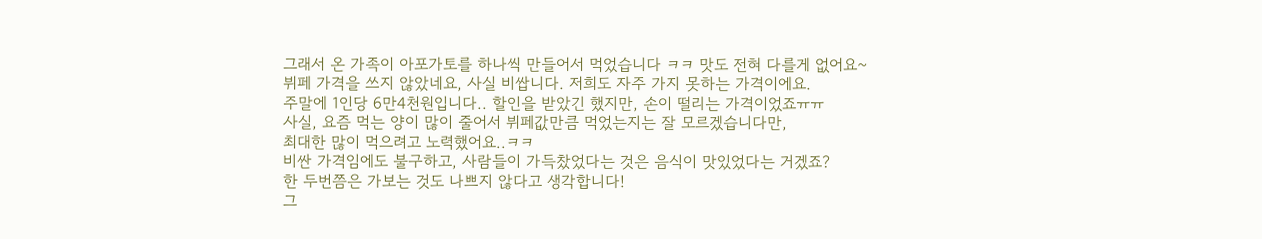그래서 온 가족이 아포가토를 하나씩 만들어서 먹었습니다 ㅋㅋ 맛도 전혀 다를게 없어요~
뷔페 가격을 쓰지 않았네요, 사실 비쌉니다. 저희도 자주 가지 못하는 가격이에요.
주말에 1인당 6만4천원입니다.. 할인을 받았긴 했지만, 손이 떨리는 가격이었죠ㅠㅠ
사실, 요즘 먹는 양이 많이 줄어서 뷔페값만큼 먹었는지는 잘 모르겠습니다만,
최대한 많이 먹으려고 노력했어요..ㅋㅋ
비싼 가격임에도 불구하고, 사람들이 가득찼었다는 것은 음식이 맛있었다는 거겠죠?
한 두번쯤은 가보는 것도 나쁘지 않다고 생각합니다!
그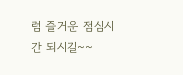럼 즐거운 점심시간 되시길~~